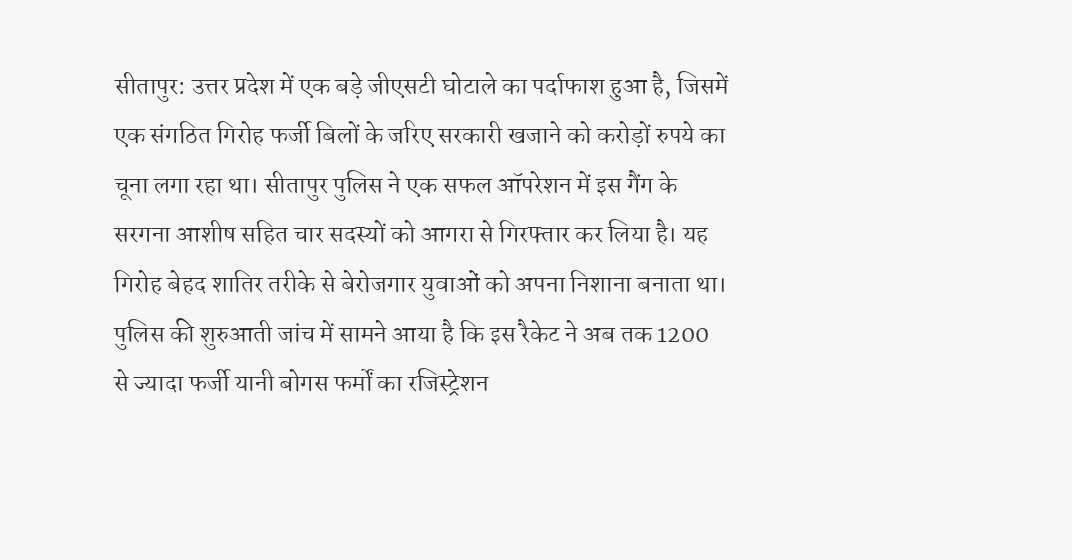सीतापुर: उत्तर प्रदेश में एक बड़े जीएसटी घोटाले का पर्दाफाश हुआ है, जिसमें एक संगठित गिरोह फर्जी बिलों के जरिए सरकारी खजाने को करोड़ों रुपये का चूना लगा रहा था। सीतापुर पुलिस ने एक सफल ऑपरेशन में इस गैंग के सरगना आशीष सहित चार सदस्यों को आगरा से गिरफ्तार कर लिया है। यह गिरोह बेहद शातिर तरीके से बेरोजगार युवाओं को अपना निशाना बनाता था।
पुलिस की शुरुआती जांच में सामने आया है कि इस रैकेट ने अब तक 1200 से ज्यादा फर्जी यानी बोगस फर्मों का रजिस्ट्रेशन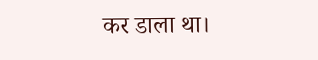कर डाला था।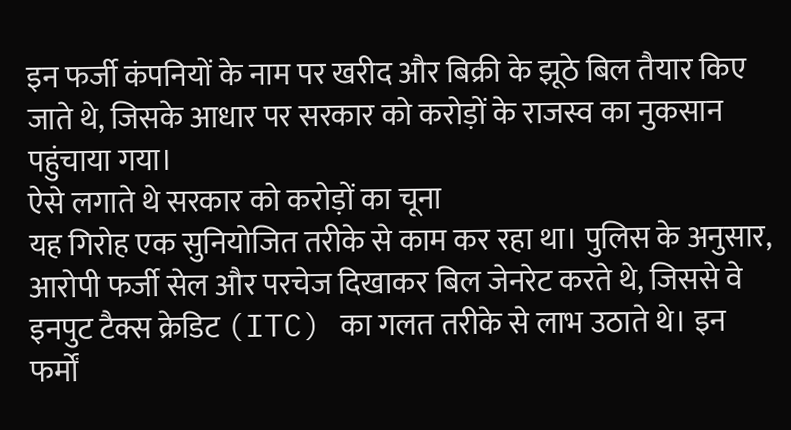इन फर्जी कंपनियों के नाम पर खरीद और बिक्री के झूठे बिल तैयार किए जाते थे, जिसके आधार पर सरकार को करोड़ों के राजस्व का नुकसान पहुंचाया गया।
ऐसे लगाते थे सरकार को करोड़ों का चूना
यह गिरोह एक सुनियोजित तरीके से काम कर रहा था। पुलिस के अनुसार, आरोपी फर्जी सेल और परचेज दिखाकर बिल जेनरेट करते थे, जिससे वे इनपुट टैक्स क्रेडिट (ITC) का गलत तरीके से लाभ उठाते थे। इन फर्मों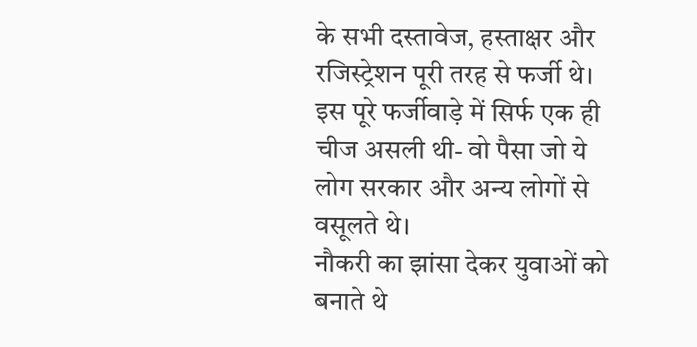के सभी दस्तावेज, हस्ताक्षर और रजिस्ट्रेशन पूरी तरह से फर्जी थे। इस पूरे फर्जीवाड़े में सिर्फ एक ही चीज असली थी- वो पैसा जो ये लोग सरकार और अन्य लोगों से वसूलते थे।
नौकरी का झांसा देकर युवाओं को बनाते थे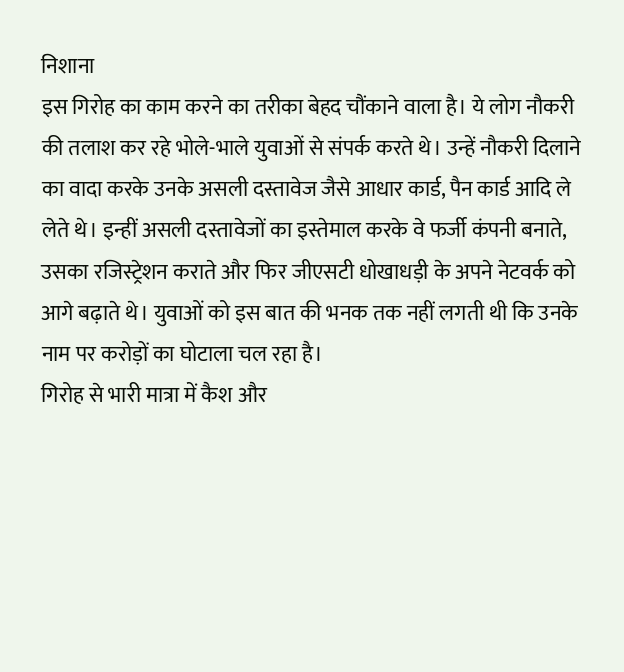निशाना
इस गिरोह का काम करने का तरीका बेहद चौंकाने वाला है। ये लोग नौकरी की तलाश कर रहे भोले-भाले युवाओं से संपर्क करते थे। उन्हें नौकरी दिलाने का वादा करके उनके असली दस्तावेज जैसे आधार कार्ड, पैन कार्ड आदि ले लेते थे। इन्हीं असली दस्तावेजों का इस्तेमाल करके वे फर्जी कंपनी बनाते, उसका रजिस्ट्रेशन कराते और फिर जीएसटी धोखाधड़ी के अपने नेटवर्क को आगे बढ़ाते थे। युवाओं को इस बात की भनक तक नहीं लगती थी कि उनके नाम पर करोड़ों का घोटाला चल रहा है।
गिरोह से भारी मात्रा में कैश और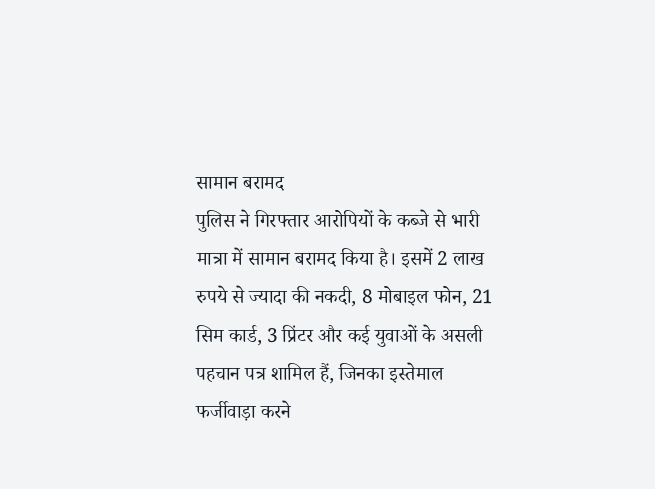सामान बरामद
पुलिस ने गिरफ्तार आरोपियों के कब्जे से भारी मात्रा में सामान बरामद किया है। इसमें 2 लाख रुपये से ज्यादा की नकदी, 8 मोबाइल फोन, 21 सिम कार्ड, 3 प्रिंटर और कई युवाओं के असली पहचान पत्र शामिल हैं, जिनका इस्तेमाल फर्जीवाड़ा करने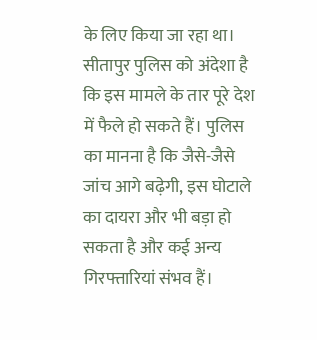के लिए किया जा रहा था। सीतापुर पुलिस को अंदेशा है कि इस मामले के तार पूरे देश में फैले हो सकते हैं। पुलिस का मानना है कि जैसे-जैसे जांच आगे बढ़ेगी, इस घोटाले का दायरा और भी बड़ा हो सकता है और कई अन्य गिरफ्तारियां संभव हैं।